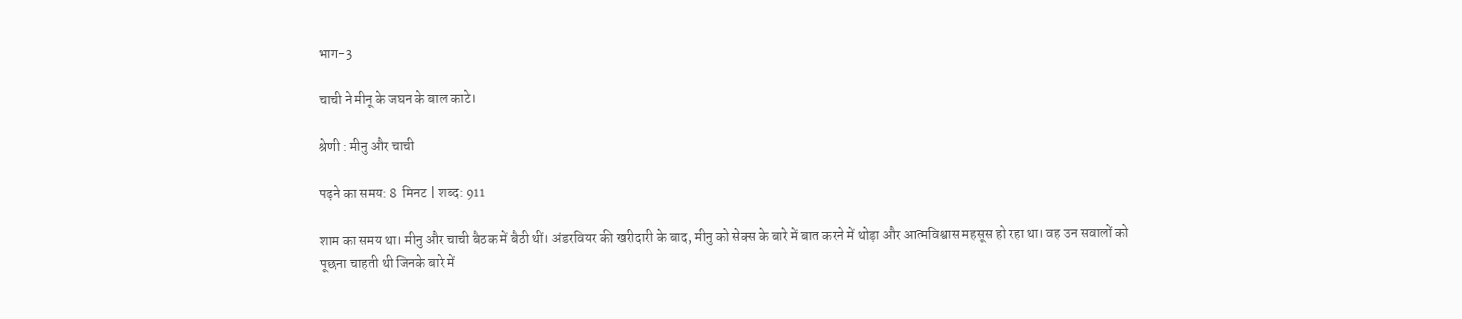भाग-3

चाची ने मीनू के जघन के बाल काटे।

श्रेणी : मीनु और चाची

पढ़ने का समय: 8  मिनट | शब्द: 911

शाम का समय था। मीनु और चाची बैठक में बैठी थीं। अंडरवियर की खरीदारी के बाद, मीनु को सेक्स के बारे में बात करने में थोड़ा और आत्मविश्वास महसूस हो रहा था। वह उन सवालों को पूछना चाहती थी जिनके बारे में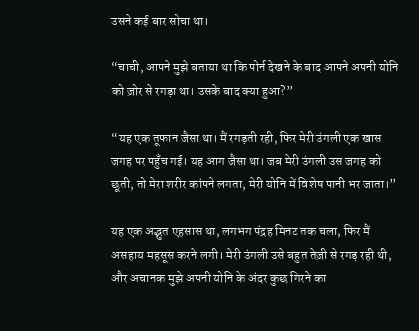उसने कई बार सोचा था।

“चाची, आपने मुझे बताया था कि पोर्न देखने के बाद आपने अपनी योनि को ज़ोर से रगड़ा था। उसके बाद क्या हुआ?”

“यह एक तूफान जैसा था। मैं रगड़ती रही, फिर मेरी उंगली एक खास जगह पर पहुँच गई। यह आग जैसा था। जब मेरी उंगली उस जगह को छूती, तो मेरा शरीर कांपने लगता, मेरी योनि में विशेष पानी भर जाता।”

यह एक अद्भुत एहसास था, लगभग पंद्रह मिनट तक चला, फिर मैं असहाय महसूस करने लगी। मेरी उंगली उसे बहुत तेज़ी से रगड़ रही थी, और अचानक मुझे अपनी योनि के अंदर कुछ गिरने का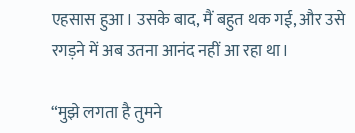एहसास हुआ। उसके बाद, मैं बहुत थक गई, और उसे रगड़ने में अब उतना आनंद नहीं आ रहा था।

“मुझे लगता है तुमने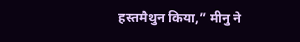हस्तमैथुन किया,” मीनु ने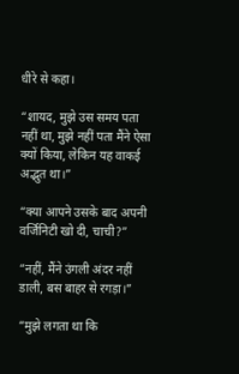धीरे से कहा।

“शायद, मुझे उस समय पता नहीं था, मुझे नहीं पता मैंने ऐसा क्यों किया, लेकिन यह वाकई अद्भुत था।”

“क्या आपने उसके बाद अपनी वर्जिनिटी खो दी, चाची?”

“नहीं, मैंने उंगली अंदर नहीं डाली, बस बाहर से रगड़ा।”

“मुझे लगता था कि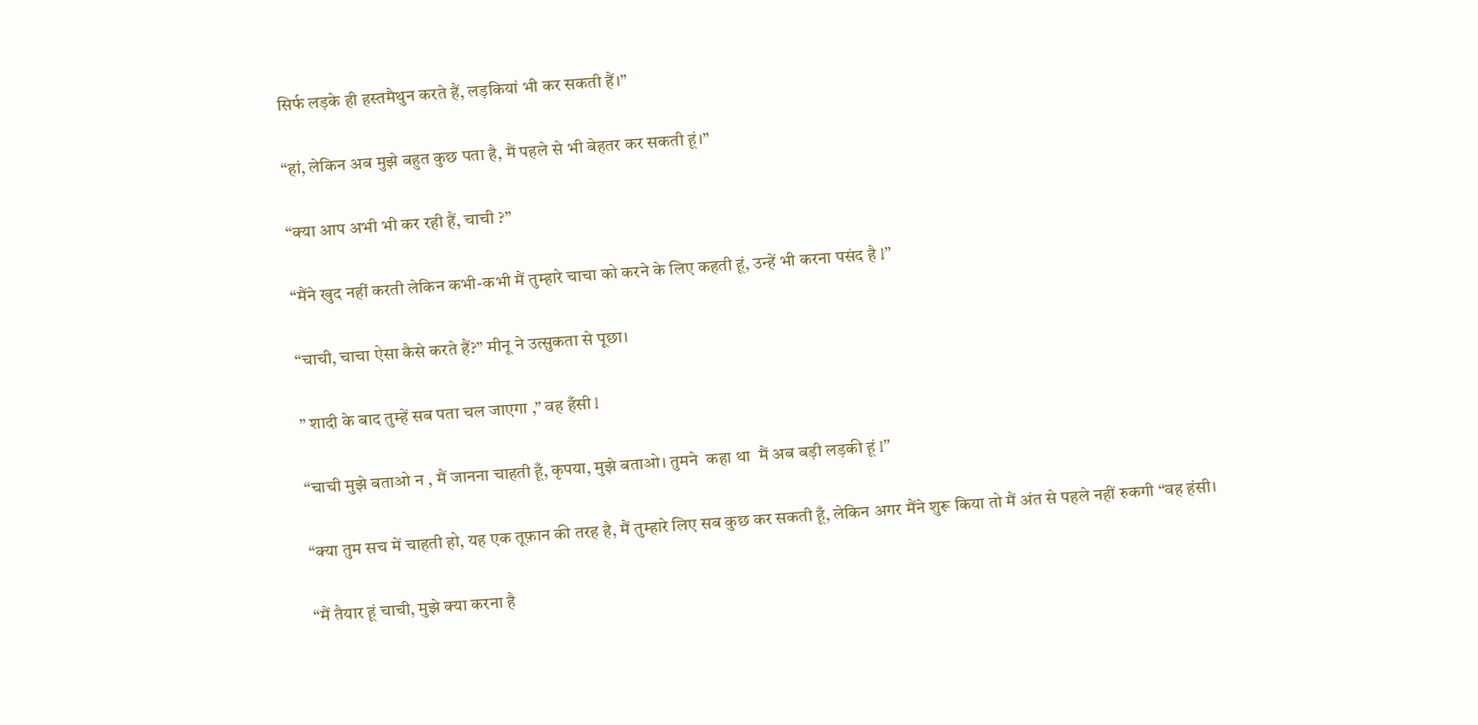सिर्फ लड़के ही हस्तमैथुन करते हैं, लड़कियां भी कर सकती हैं।”

“हां, लेकिन अब मुझे बहुत कुछ पता है, मैं पहले से भी बेहतर कर सकती हूं।”

“क्या आप अभी भी कर रही हैं, चाची ?”

“मैंने खुद नहीं करती लेकिन कभी-कभी मैं तुम्हारे चाचा को करने के लिए कहती हूं, उन्हें भी करना पसंद है l”

“चाची, चाचा ऐसा कैसे करते हैं?” मीनू ने उत्सुकता से पूछा।

” शादी के बाद तुम्हें सब पता चल जाएगा ,” वह हँसी l

“चाची मुझे बताओ न , मैं जानना चाहती हूँ, कृपया, मुझे बताओ। तुमने  कहा था  मैं अब बड़ी लड़की हूं l”

“क्या तुम सच में चाहती हो, यह एक तूफ़ान की तरह है, मैं तुम्हारे लिए सब कुछ कर सकती हूँ, लेकिन अगर मैंने शुरू किया तो मैं अंत से पहले नहीं रुकगी “वह हंसी।

“मैं तैयार हूं चाची, मुझे क्या करना है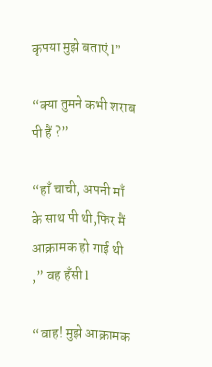कृपया मुझे बताएं l”

“क्या तुमने कभी शराब पी हैं ?”

“हाँ चाची, अपनी माँ के साथ पी थी,फिर मैं आक्रामक हो गाई थी ,” वह हँसी l

“वाह! मुझे आक्रामक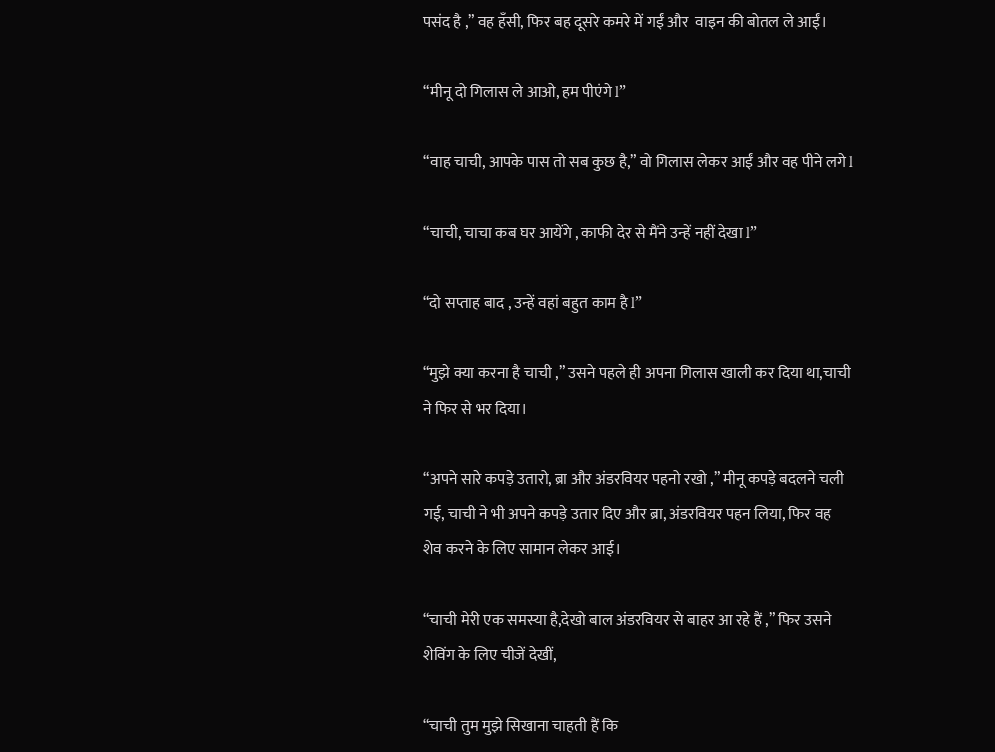पसंद है ,” वह हँसी, फिर बह दूसरे कमरे में गईं और  वाइन की बोतल ले आईं।

“मीनू दो गिलास ले आओ, हम पीएंगे l”

“वाह चाची, आपके पास तो सब कुछ है,” वो गिलास लेकर आईं और वह पीने लगे l

“चाची, चाचा कब घर आयेंगे , काफी देर से मैंने उन्हें नहीं देखा l”

“दो सप्ताह बाद , उन्हें वहां बहुत काम है l”

“मुझे क्या करना है चाची ,” उसने पहले ही अपना गिलास खाली कर दिया था,चाची ने फिर से भर दिया।

“अपने सारे कपड़े उतारो, ब्रा और अंडरवियर पहनो रखो ,” मीनू कपड़े बदलने चली गई, चाची ने भी अपने कपड़े उतार दिए और ब्रा, अंडरवियर पहन लिया, फिर वह  शेव करने के लिए सामान लेकर आई।

“चाची मेरी एक समस्या है,देखो बाल अंडरवियर से बाहर आ रहे हैं ,” फिर उसने शेविंग के लिए चीजें देखीं,

“चाची तुम मुझे सिखाना चाहती हैं कि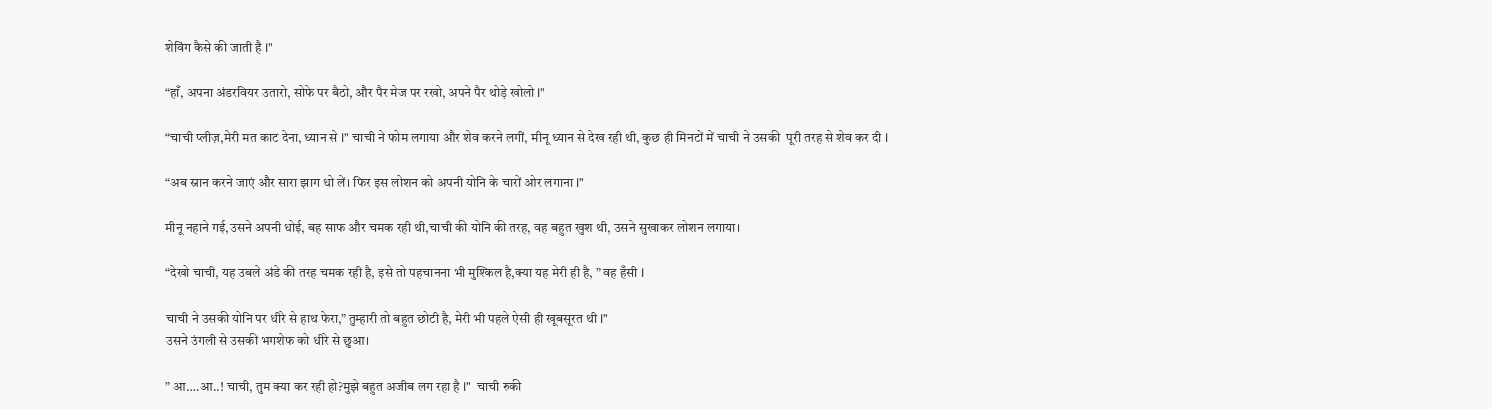शेविंग कैसे की जाती है l”

“हाँ, अपना अंडरवियर उतारो, सोफे पर बैठो, और पैर मेज पर रखो, अपने पैर थोड़े खोलो l”

“चाची प्लीज़,मेरी मत काट देना, ध्यान से l” चाची ने फोम लगाया और शेव करने लगीं, मीनू ध्यान से देख रही थी, कुछ ही मिनटों में चाची ने उसकी  पूरी तरह से शेव कर दी l

“अब स्नान करने जाएं और सारा झाग धो लें। फिर इस लोशन को अपनी योनि के चारों ओर लगाना l”

मीनू नहाने गई,उसने अपनी धोई, बह साफ और चमक रही थी,चाची की योनि की तरह, वह बहुत खुश थी, उसने सुखाकर लोशन लगाया।

“देखो चाची, यह उबले अंडे की तरह चमक रही है, इसे तो पहचानना भी मुश्किल है,क्या यह मेरी ही है, ” वह हँसी l

चाची ने उसकी योनि पर धीरे से हाथ फेरा,” तुम्हारी तो बहुत छोटी है, मेरी भी पहले ऐसी ही खूबसूरत थी l”
उसने उंगली से उसकी भगशेफ को धीरे से छुआ।

” आ….आ..! चाची, तुम क्या कर रही हो?मुझे बहुत अजीब लग रहा है l”  चाची रुकी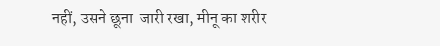नहीं, उसने छूना  जारी रखा, मीनू का शरीर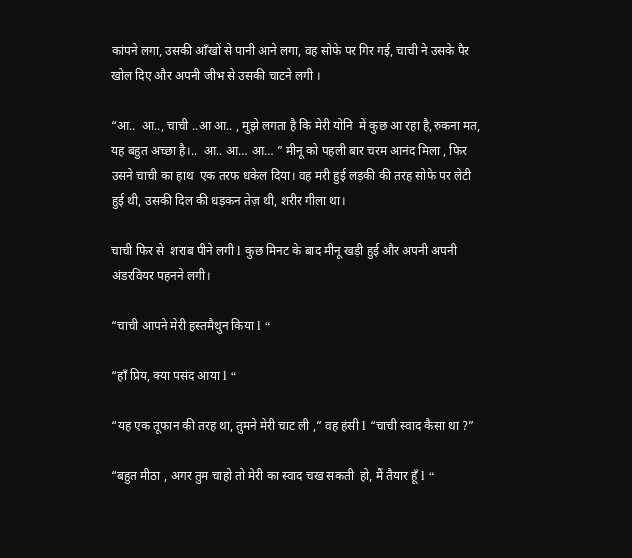कांपने लगा, उसकी आँखों से पानी आने लगा, वह सोफे पर गिर गई, चाची ने उसके पैर खोल दिए और अपनी जीभ से उसकी चाटने लगी ।

“आ..  आ.., चाची ..आ आ.. , मुझे लगता है कि मेरी योनि  में कुछ आ रहा है,रुकना मत, यह बहुत अच्छा है।..  आ.. आ… आ… ” मीनू को पहली बार चरम आनंद मिला , फिर  उसने चाची का हाथ  एक तरफ धकेल दिया। वह मरी हुई लड़की की तरह सोफे पर लेटी हुई थी, उसकी दिल की धड़कन तेज़ थी, शरीर गीला था।

चाची फिर से  शराब पीने लगी l कुछ मिनट के बाद मीनू खड़ी हुई और अपनी अपनी अंडरवियर पहनने लगी।

“चाची आपने मेरी हस्तमैथुन किया l “

“हाँ प्रिय, क्या पसंद आया l “

“यह एक तूफान की तरह था, तुमने मेरी चाट ली ,” वह हंसी l “चाची स्वाद कैसा था ?”

“बहुत मीठा , अगर तुम चाहो तो मेरी का स्वाद चख सकती  हो, मैं तैयार हूँ l “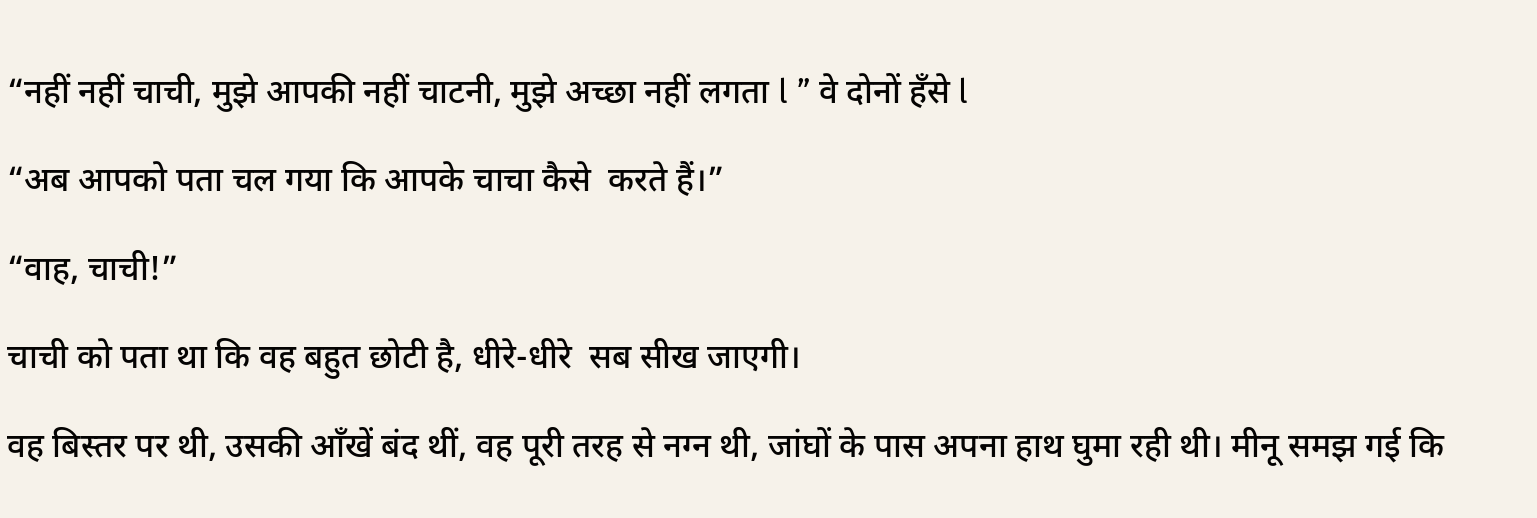“नहीं नहीं चाची, मुझे आपकी नहीं चाटनी, मुझे अच्छा नहीं लगता l ” वे दोनों हँसे l

“अब आपको पता चल गया कि आपके चाचा कैसे  करते हैं।”

“वाह, चाची!”

चाची को पता था कि वह बहुत छोटी है, धीरे-धीरे  सब सीख जाएगी।

वह बिस्तर पर थी, उसकी आँखें बंद थीं, वह पूरी तरह से नग्न थी, जांघों के पास अपना हाथ घुमा रही थी। मीनू समझ गई कि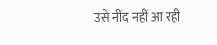उसे नींद नहीं आ रही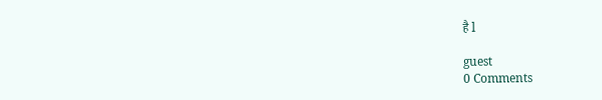है l

guest
0 Comments